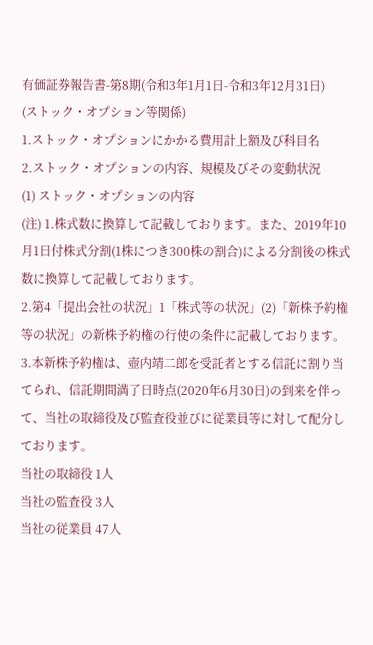有価証券報告書-第8期(令和3年1月1日-令和3年12月31日)
(ストック・オプション等関係)
1.ストック・オプションにかかる費用計上額及び科目名
2.ストック・オプションの内容、規模及びその変動状況
(1) ストック・オプションの内容
(注) 1.株式数に換算して記載しております。また、2019年10月1日付株式分割(1株につき300株の割合)による分割後の株式数に換算して記載しております。
2.第4「提出会社の状況」1「株式等の状況」(2)「新株予約権等の状況」の新株予約権の行使の条件に記載しております。
3.本新株予約権は、壺内靖二郎を受託者とする信託に割り当てられ、信託期間満了日時点(2020年6月30日)の到来を伴って、当社の取締役及び監査役並びに従業員等に対して配分しております。
当社の取締役 1人
当社の監査役 3人
当社の従業員 47人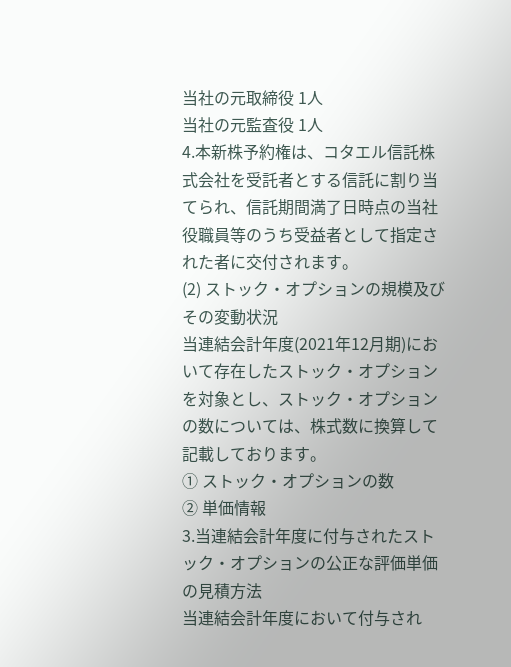当社の元取締役 1人
当社の元監査役 1人
4.本新株予約権は、コタエル信託株式会社を受託者とする信託に割り当てられ、信託期間満了日時点の当社役職員等のうち受益者として指定された者に交付されます。
(2) ストック・オプションの規模及びその変動状況
当連結会計年度(2021年12月期)において存在したストック・オプションを対象とし、ストック・オプションの数については、株式数に換算して記載しております。
① ストック・オプションの数
② 単価情報
3.当連結会計年度に付与されたストック・オプションの公正な評価単価の見積方法
当連結会計年度において付与され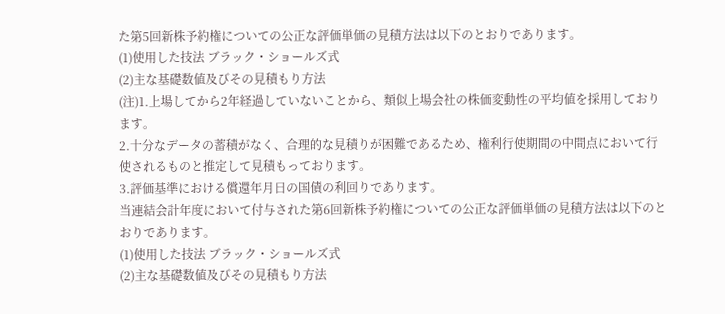た第5回新株予約権についての公正な評価単価の見積方法は以下のとおりであります。
(1)使用した技法 ブラック・ショールズ式
(2)主な基礎数値及びその見積もり方法
(注)1.上場してから2年経過していないことから、類似上場会社の株価変動性の平均値を採用しております。
2.十分なデータの蓄積がなく、合理的な見積りが困難であるため、権利行使期間の中間点において行使されるものと推定して見積もっております。
3.評価基準における償還年月日の国債の利回りであります。
当連結会計年度において付与された第6回新株予約権についての公正な評価単価の見積方法は以下のとおりであります。
(1)使用した技法 ブラック・ショールズ式
(2)主な基礎数値及びその見積もり方法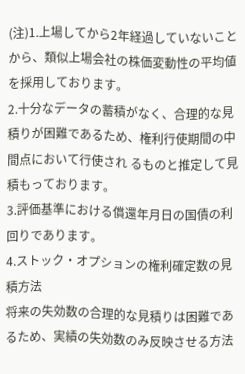(注)1.上場してから2年経過していないことから、類似上場会社の株価変動性の平均値を採用しております。
2.十分なデータの蓄積がなく、合理的な見積りが困難であるため、権利行使期間の中間点において行使され るものと推定して見積もっております。
3.評価基準における償還年月日の国債の利回りであります。
4.ストック・オプションの権利確定数の見積方法
将来の失効数の合理的な見積りは困難であるため、実績の失効数のみ反映させる方法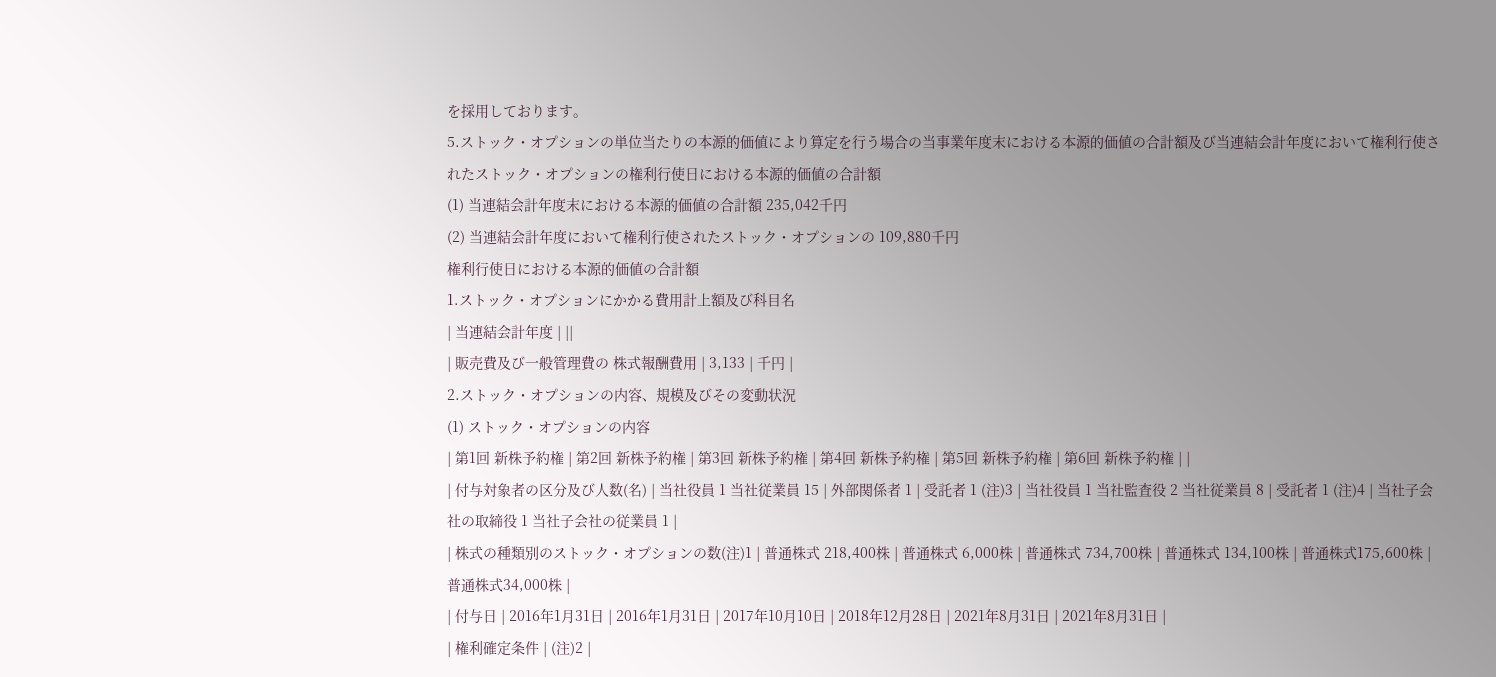を採用しております。
5.ストック・オプションの単位当たりの本源的価値により算定を行う場合の当事業年度末における本源的価値の合計額及び当連結会計年度において権利行使されたストック・オプションの権利行使日における本源的価値の合計額
(1) 当連結会計年度末における本源的価値の合計額 235,042千円
(2) 当連結会計年度において権利行使されたストック・オプションの 109,880千円
権利行使日における本源的価値の合計額
1.ストック・オプションにかかる費用計上額及び科目名
| 当連結会計年度 | ||
| 販売費及び一般管理費の 株式報酬費用 | 3,133 | 千円 |
2.ストック・オプションの内容、規模及びその変動状況
(1) ストック・オプションの内容
| 第1回 新株予約権 | 第2回 新株予約権 | 第3回 新株予約権 | 第4回 新株予約権 | 第5回 新株予約権 | 第6回 新株予約権 | |
| 付与対象者の区分及び人数(名) | 当社役員 1 当社従業員 15 | 外部関係者 1 | 受託者 1 (注)3 | 当社役員 1 当社監査役 2 当社従業員 8 | 受託者 1 (注)4 | 当社子会社の取締役 1 当社子会社の従業員 1 |
| 株式の種類別のストック・オプションの数(注)1 | 普通株式 218,400株 | 普通株式 6,000株 | 普通株式 734,700株 | 普通株式 134,100株 | 普通株式175,600株 | 普通株式34,000株 |
| 付与日 | 2016年1月31日 | 2016年1月31日 | 2017年10月10日 | 2018年12月28日 | 2021年8月31日 | 2021年8月31日 |
| 権利確定条件 | (注)2 |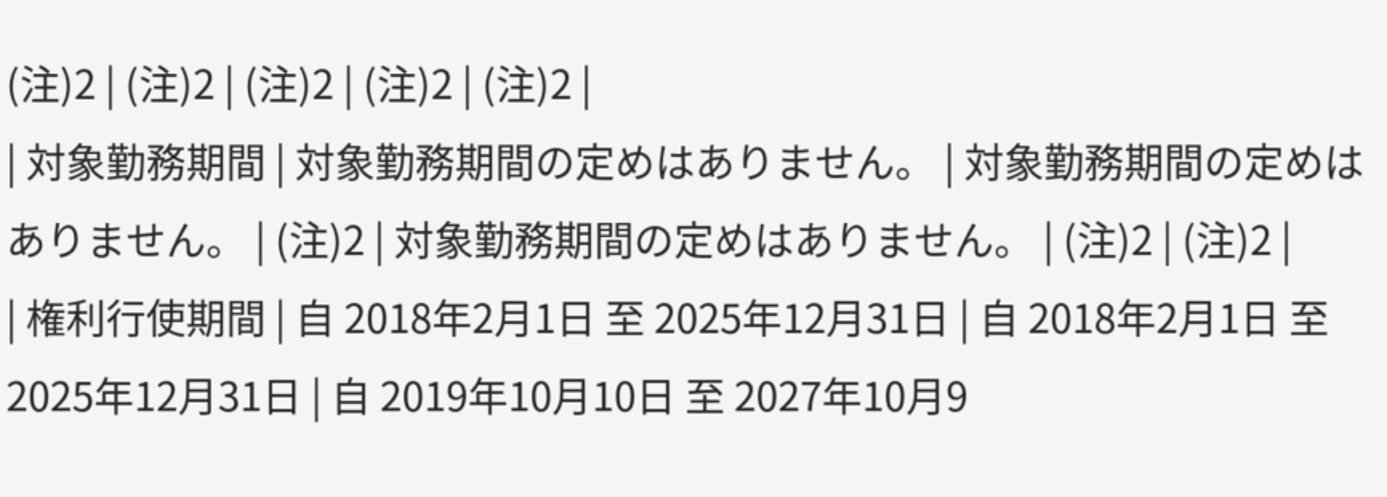(注)2 | (注)2 | (注)2 | (注)2 | (注)2 |
| 対象勤務期間 | 対象勤務期間の定めはありません。 | 対象勤務期間の定めはありません。 | (注)2 | 対象勤務期間の定めはありません。 | (注)2 | (注)2 |
| 権利行使期間 | 自 2018年2月1日 至 2025年12月31日 | 自 2018年2月1日 至 2025年12月31日 | 自 2019年10月10日 至 2027年10月9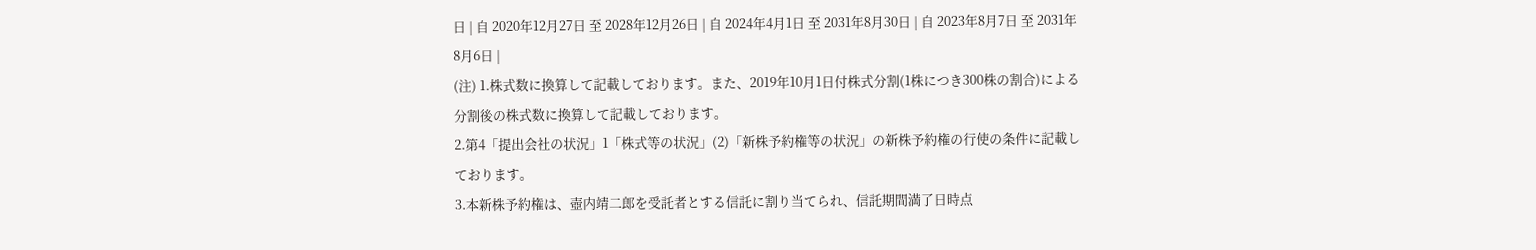日 | 自 2020年12月27日 至 2028年12月26日 | 自 2024年4月1日 至 2031年8月30日 | 自 2023年8月7日 至 2031年8月6日 |
(注) 1.株式数に換算して記載しております。また、2019年10月1日付株式分割(1株につき300株の割合)による分割後の株式数に換算して記載しております。
2.第4「提出会社の状況」1「株式等の状況」(2)「新株予約権等の状況」の新株予約権の行使の条件に記載しております。
3.本新株予約権は、壺内靖二郎を受託者とする信託に割り当てられ、信託期間満了日時点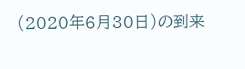(2020年6月30日)の到来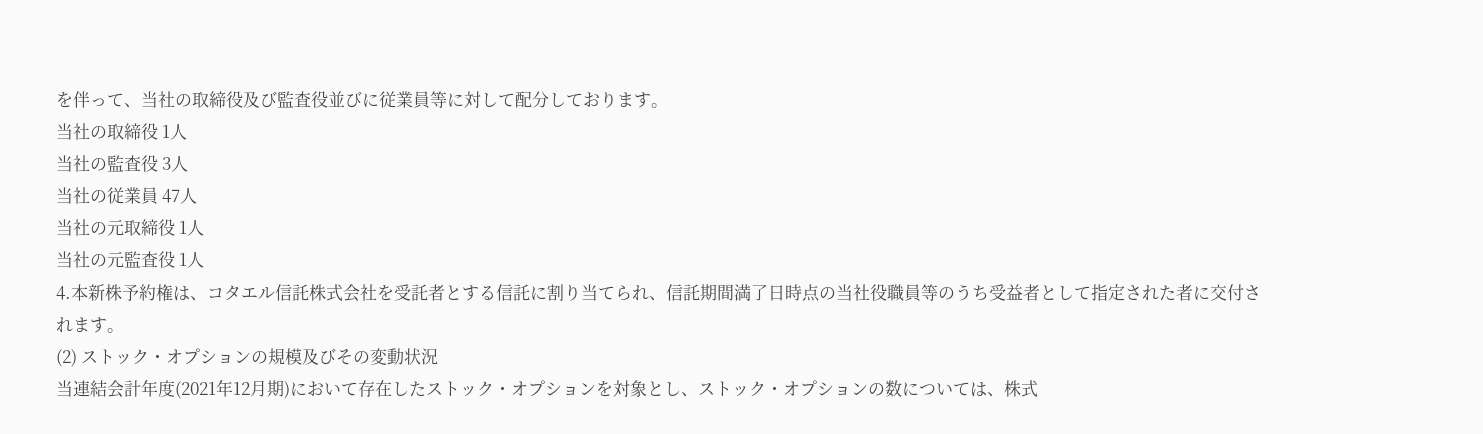を伴って、当社の取締役及び監査役並びに従業員等に対して配分しております。
当社の取締役 1人
当社の監査役 3人
当社の従業員 47人
当社の元取締役 1人
当社の元監査役 1人
4.本新株予約権は、コタエル信託株式会社を受託者とする信託に割り当てられ、信託期間満了日時点の当社役職員等のうち受益者として指定された者に交付されます。
(2) ストック・オプションの規模及びその変動状況
当連結会計年度(2021年12月期)において存在したストック・オプションを対象とし、ストック・オプションの数については、株式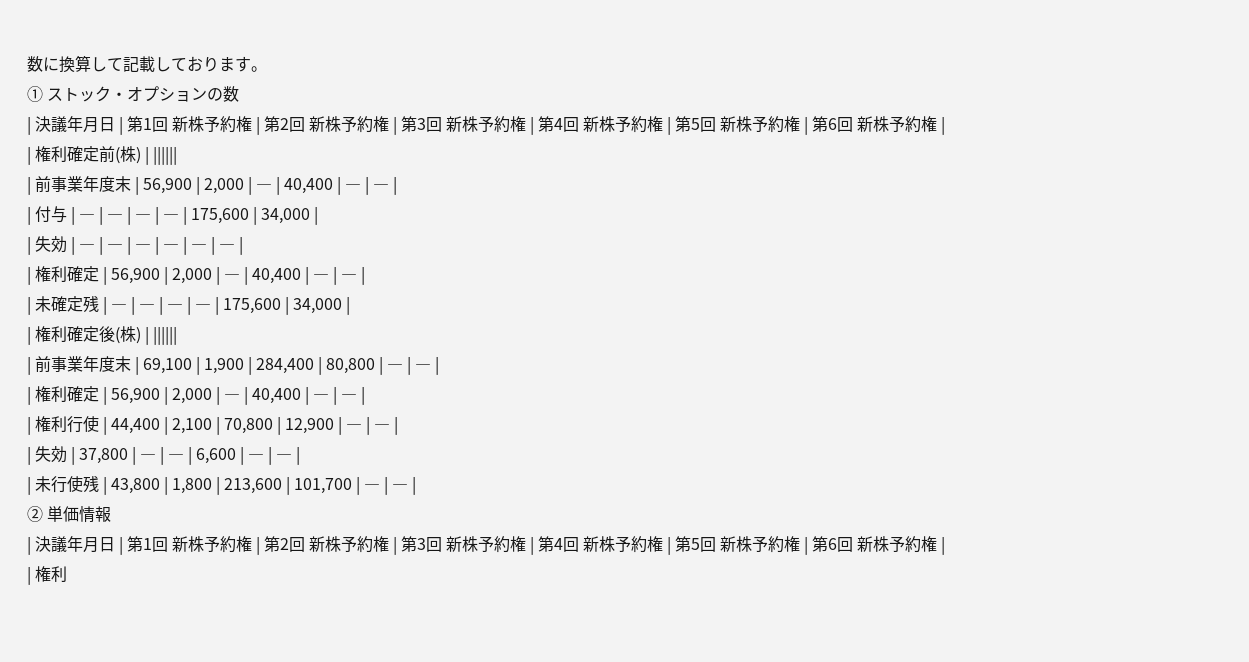数に換算して記載しております。
① ストック・オプションの数
| 決議年月日 | 第1回 新株予約権 | 第2回 新株予約権 | 第3回 新株予約権 | 第4回 新株予約権 | 第5回 新株予約権 | 第6回 新株予約権 |
| 権利確定前(株) | ||||||
| 前事業年度末 | 56,900 | 2,000 | ― | 40,400 | ― | ― |
| 付与 | ― | ― | ― | ― | 175,600 | 34,000 |
| 失効 | ― | ― | ― | ― | ― | ― |
| 権利確定 | 56,900 | 2,000 | ― | 40,400 | ― | ― |
| 未確定残 | ― | ― | ― | ― | 175,600 | 34,000 |
| 権利確定後(株) | ||||||
| 前事業年度末 | 69,100 | 1,900 | 284,400 | 80,800 | ― | ― |
| 権利確定 | 56,900 | 2,000 | ― | 40,400 | ― | ― |
| 権利行使 | 44,400 | 2,100 | 70,800 | 12,900 | ― | ― |
| 失効 | 37,800 | ― | ― | 6,600 | ― | ― |
| 未行使残 | 43,800 | 1,800 | 213,600 | 101,700 | ― | ― |
② 単価情報
| 決議年月日 | 第1回 新株予約権 | 第2回 新株予約権 | 第3回 新株予約権 | 第4回 新株予約権 | 第5回 新株予約権 | 第6回 新株予約権 |
| 権利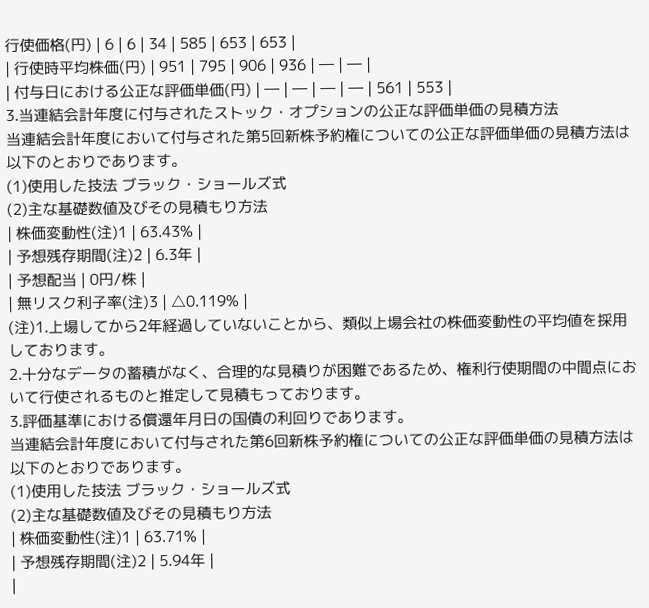行使価格(円) | 6 | 6 | 34 | 585 | 653 | 653 |
| 行使時平均株価(円) | 951 | 795 | 906 | 936 | ― | ― |
| 付与日における公正な評価単価(円) | ― | ― | ― | ― | 561 | 553 |
3.当連結会計年度に付与されたストック・オプションの公正な評価単価の見積方法
当連結会計年度において付与された第5回新株予約権についての公正な評価単価の見積方法は以下のとおりであります。
(1)使用した技法 ブラック・ショールズ式
(2)主な基礎数値及びその見積もり方法
| 株価変動性(注)1 | 63.43% |
| 予想残存期間(注)2 | 6.3年 |
| 予想配当 | 0円/株 |
| 無リスク利子率(注)3 | △0.119% |
(注)1.上場してから2年経過していないことから、類似上場会社の株価変動性の平均値を採用しております。
2.十分なデータの蓄積がなく、合理的な見積りが困難であるため、権利行使期間の中間点において行使されるものと推定して見積もっております。
3.評価基準における償還年月日の国債の利回りであります。
当連結会計年度において付与された第6回新株予約権についての公正な評価単価の見積方法は以下のとおりであります。
(1)使用した技法 ブラック・ショールズ式
(2)主な基礎数値及びその見積もり方法
| 株価変動性(注)1 | 63.71% |
| 予想残存期間(注)2 | 5.94年 |
|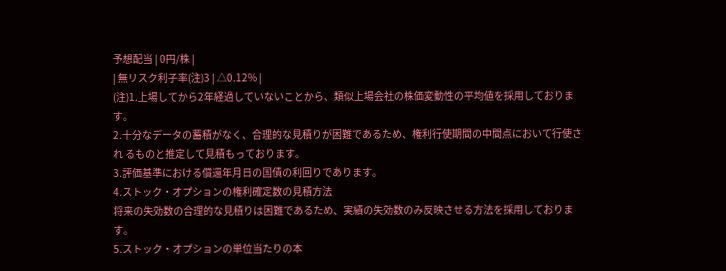予想配当 | 0円/株 |
| 無リスク利子率(注)3 | △0.12% |
(注)1.上場してから2年経過していないことから、類似上場会社の株価変動性の平均値を採用しております。
2.十分なデータの蓄積がなく、合理的な見積りが困難であるため、権利行使期間の中間点において行使され るものと推定して見積もっております。
3.評価基準における償還年月日の国債の利回りであります。
4.ストック・オプションの権利確定数の見積方法
将来の失効数の合理的な見積りは困難であるため、実績の失効数のみ反映させる方法を採用しております。
5.ストック・オプションの単位当たりの本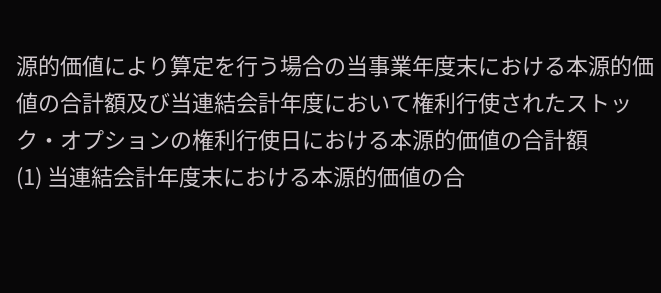源的価値により算定を行う場合の当事業年度末における本源的価値の合計額及び当連結会計年度において権利行使されたストック・オプションの権利行使日における本源的価値の合計額
(1) 当連結会計年度末における本源的価値の合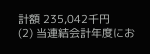計額 235,042千円
(2) 当連結会計年度にお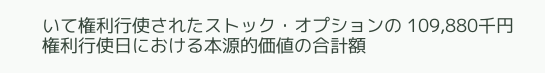いて権利行使されたストック・オプションの 109,880千円
権利行使日における本源的価値の合計額